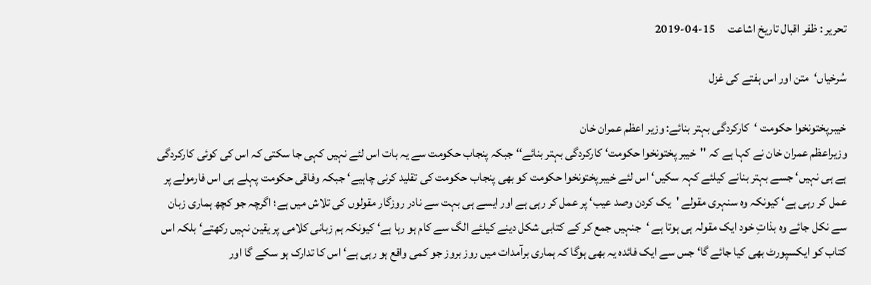تحریر : ظفر اقبال تاریخ اشاعت     15-04-2019

سُرخیاں‘متن اور اس ہفتے کی غزل

خیبرپختونخوا حکومت ‘کارکردگی بہتر بنائے: وزیر اعظم عمران خان
وزیراعظم عمران خان نے کہا ہے کہ ''خیبر پختونخوا حکومت‘ کارکردگی بہتر بنائے‘‘ جبکہ پنجاب حکومت سے یہ بات اس لئے نہیں کہی جا سکتی کہ اس کی کوئی کارکردگی ہے ہی نہیں‘ جسے بہتر بنانے کیلئے کہہ سکیں‘ اس لئے خیبرپختونخوا حکومت کو بھی پنجاب حکومت کی تقلید کرنی چاہیے‘ جبکہ وفاقی حکومت پہلے ہی اس فارمولے پر عمل کر رہی ہے‘ کیونکہ وہ سنہری مقولے 'یک کردن وصد عیب‘ پر عمل کر رہی ہے اور ایسے ہی بہت سے نادر روزگار مقولوں کی تلاش میں ہے؛ اگرچہ جو کچھ ہماری زبان سے نکل جائے وہ بذاتِ خود ایک مقولہ ہی ہوتا ہے ‘جنہیں جمع کر کے کتابی شکل دینے کیلئے الگ سے کام ہو رہا ہے‘ کیونکہ ہم زبانی کلامی پر یقین نہیں رکھتے‘ بلکہ اس کتاب کو ایکسپورٹ بھی کیا جائے گا‘ جس سے ایک فائدہ یہ بھی ہوگا کہ ہماری برآمدات میں روز بروز جو کمی واقع ہو رہی ہے‘ اس کا تدارک ہو سکے گا اور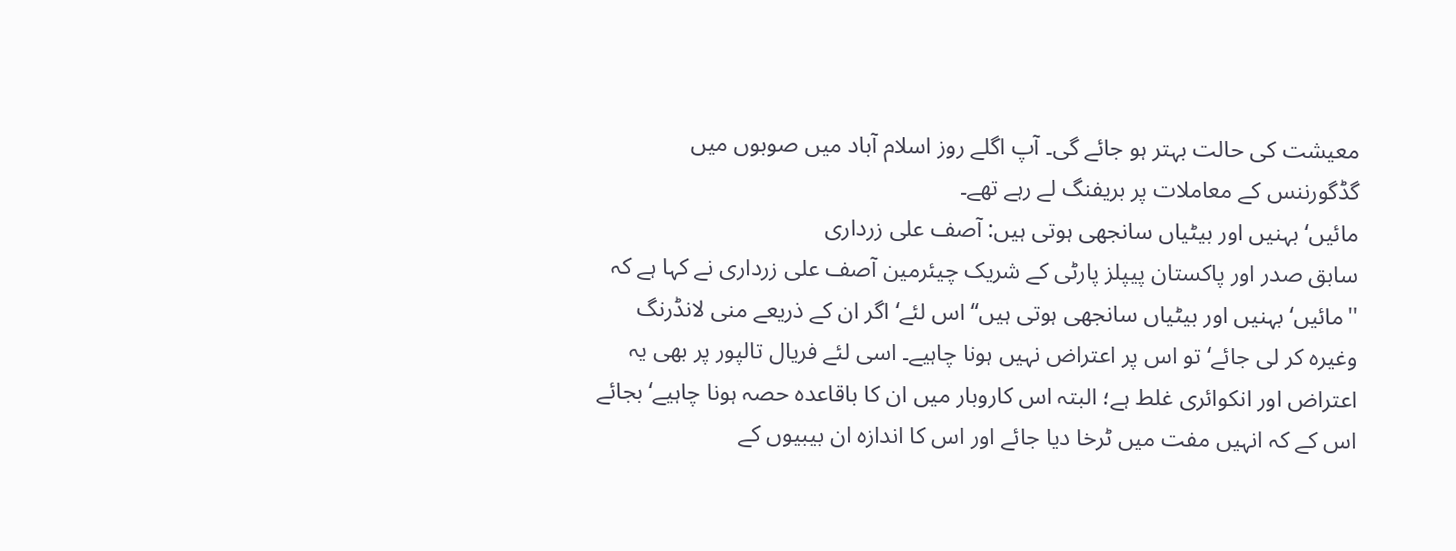معیشت کی حالت بہتر ہو جائے گی۔ آپ اگلے روز اسلام آباد میں صوبوں میں گڈگورننس کے معاملات پر بریفنگ لے رہے تھے۔
مائیں‘ بہنیں اور بیٹیاں سانجھی ہوتی ہیں: آصف علی زرداری
سابق صدر اور پاکستان پیپلز پارٹی کے شریک چیئرمین آصف علی زرداری نے کہا ہے کہ ''مائیں‘ بہنیں اور بیٹیاں سانجھی ہوتی ہیں‘‘ اس لئے‘ اگر ان کے ذریعے منی لانڈرنگ وغیرہ کر لی جائے‘ تو اس پر اعتراض نہیں ہونا چاہیے۔ اسی لئے فریال تالپور پر بھی یہ اعتراض اور انکوائری غلط ہے؛ البتہ اس کاروبار میں ان کا باقاعدہ حصہ ہونا چاہیے‘ بجائے اس کے کہ انہیں مفت میں ٹرخا دیا جائے اور اس کا اندازہ ان بیبیوں کے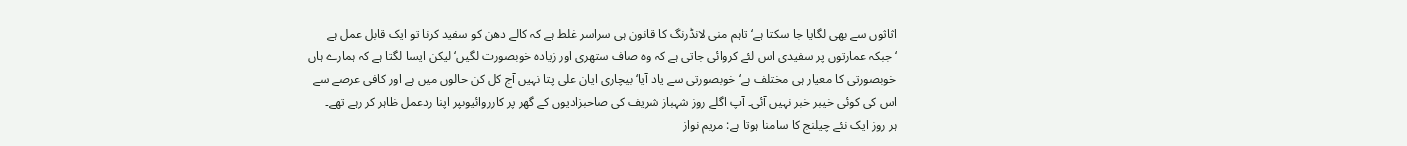اثاثوں سے بھی لگایا جا سکتا ہے‘ تاہم منی لانڈرنگ کا قانون ہی سراسر غلط ہے کہ کالے دھن کو سفید کرنا تو ایک قابل عمل ہے ‘جبکہ عمارتوں پر سفیدی اس لئے کروائی جاتی ہے کہ وہ صاف ستھری اور زیادہ خوبصورت لگیں‘ لیکن ایسا لگتا ہے کہ ہمارے ہاں خوبصورتی کا معیار ہی مختلف ہے‘ خوبصورتی سے یاد آیا‘ بیچاری ایان علی پتا نہیں آج کل کن حالوں میں ہے اور کافی عرصے سے اس کی کوئی خیبر خبر نہیں آئی۔ آپ اگلے روز شہباز شریف کی صاحبزادیوں کے گھر پر کارروائیوںپر اپنا ردعمل ظاہر کر رہے تھے۔
ہر روز ایک نئے چیلنج کا سامنا ہوتا ہے: مریم نواز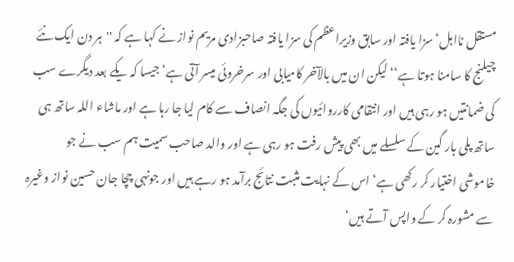مستقل نااہل‘ سزا یافتہ اور سابق وزیراعظم کی سزا یافتہ صاحبزادی مریم نواز نے کہا ہے کہ ''ہر دن ایک نئے چیلنج کا سامنا ہوتا ہے‘‘ لیکن ان میں بالآخر کامیابی اور سرخروئی میسر آتی ہے‘ جیسا کہ یکے بعد دیگرے سب کی ضمانتیں ہو رہی ہیں اور انتقامی کارروائیوں کی جگہ انصاف سے کام لیا جا رہا ہے اور ماشاء اللہ ساتھ ہی ساتھ پلی بار گین کے سلسلے میں بھی پیش رفت ہو رہی ہے اور والد صاحب سمیت ہم سب نے جو خاموشی اختیار کر رکھی ہے‘ اس کے نہایت مثبت نتائج برآمد ہو رہے ہیں اور جونہی چچا جان حسین نواز وغیرہ سے مشورہ کر کے واپس آتے ہیں‘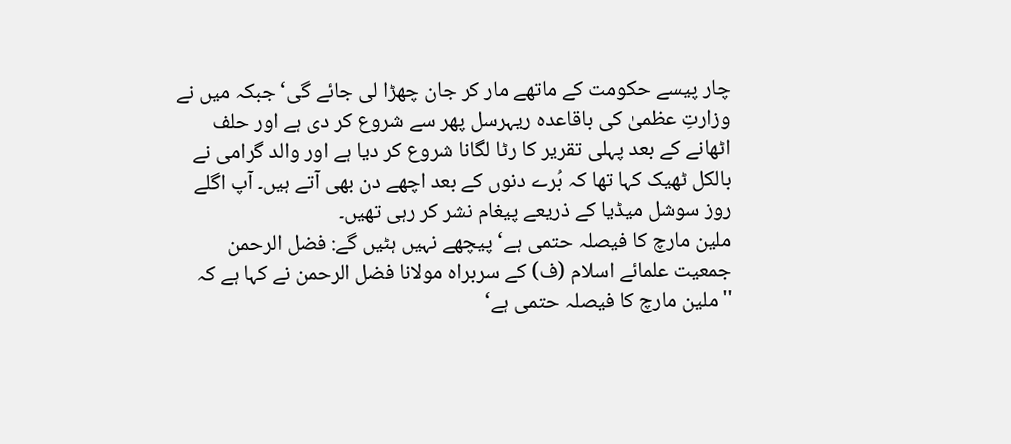چار پیسے حکومت کے ماتھے مار کر جان چھڑا لی جائے گی‘ جبکہ میں نے وزارتِ عظمیٰ کی باقاعدہ ریہرسل پھر سے شروع کر دی ہے اور حلف اٹھانے کے بعد پہلی تقریر کا رٹا لگانا شروع کر دیا ہے اور والد گرامی نے بالکل ٹھیک کہا تھا کہ بُرے دنوں کے بعد اچھے دن بھی آتے ہیں۔ آپ اگلے روز سوشل میڈیا کے ذریعے پیغام نشر کر رہی تھیں۔
ملین مارچ کا فیصلہ حتمی ہے‘ پیچھے نہیں ہٹیں گے: فضل الرحمن
جمعیت علمائے اسلام (ف) کے سربراہ مولانا فضل الرحمن نے کہا ہے کہ ''ملین مارچ کا فیصلہ حتمی ہے‘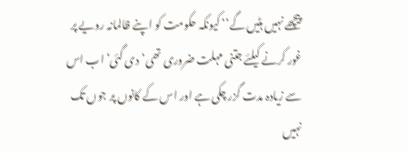پیچھے نہیں ہٹیں گے‘‘ کیونکہ حکومت کو اپنے ظالمانہ رویے پر غور کرنے کیلئے جتنی مہلت ضروری تھی‘دی گئی‘ اب اس سے زیادہ مدت گزر چکی ہے اور اس کے کانوں پر جوں تک نہیں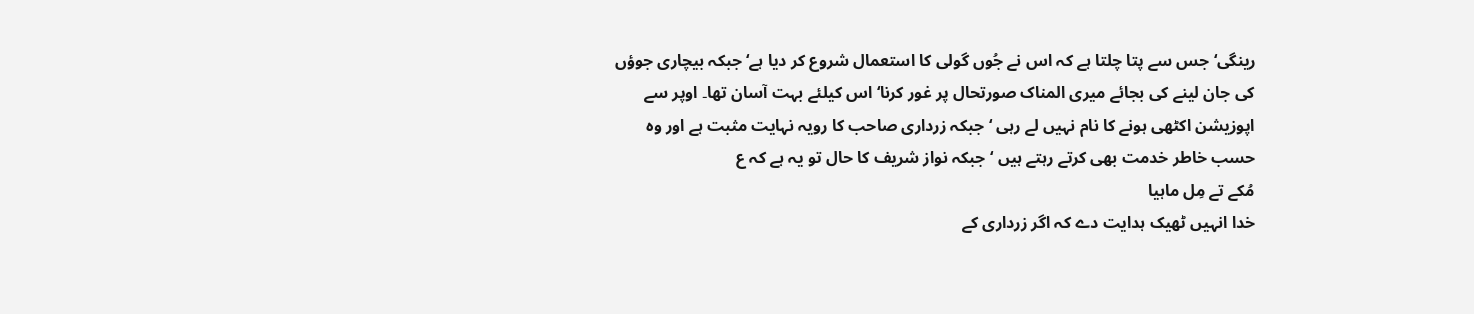رینگی‘ جس سے پتا چلتا ہے کہ اس نے جُوں گولی کا استعمال شروع کر دیا ہے‘ جبکہ بیچاری جوؤں کی جان لینے کی بجائے میری المناک صورتحال پر غور کرنا‘ اس کیلئے بہت آسان تھا۔ اوپر سے اپوزیشن اکٹھی ہونے کا نام نہیں لے رہی ‘جبکہ زرداری صاحب کا رویہ نہایت مثبت ہے اور وہ حسب خاطر خدمت بھی کرتے رہتے ہیں ‘جبکہ نواز شریف کا حال تو یہ ہے کہ ع
مُکے تے مِل ماہیا
خدا انہیں ٹھیک ہدایت دے کہ اگر زرداری کے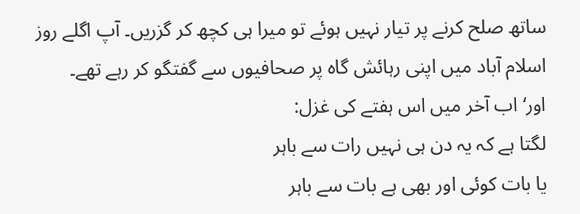ساتھ صلح کرنے پر تیار نہیں ہوئے تو میرا ہی کچھ کر گزریں۔ آپ اگلے روز اسلام آباد میں اپنی رہائش گاہ پر صحافیوں سے گفتگو کر رہے تھے۔
اور‘ اب آخر میں اس ہفتے کی غزل:
لگتا ہے کہ یہ دن ہی نہیں رات سے باہر
یا بات کوئی اور بھی ہے بات سے باہر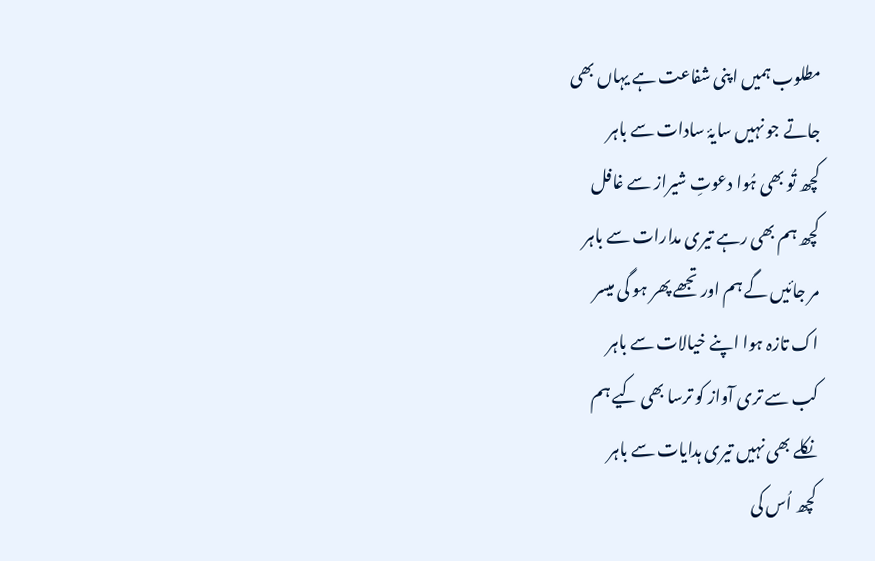مطلوب ہمیں اپنی شفاعت ہے یہاں بھی
جاتے جو نہیں سایۂ سادات سے باہر
کچھ تُو بھی ہُوا دعوتِ شیراز سے غافل
کچھ ہم بھی رہے تیری مدارات سے باہر
مر جائیں گے ہم اور تجھے پھر ہو گی میسر
اک تازہ ہوا اپنے خیالات سے باہر
کب سے تری آواز کو ترسا بھی کیے ہم
نکلے بھی نہیں تیری ہدایات سے باہر
کچھ اُس کی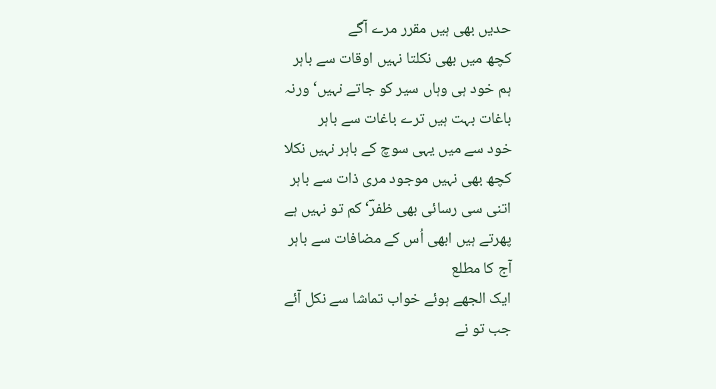حدیں بھی ہیں مقرر مرے آگے
کچھ میں بھی نکلتا نہیں اوقات سے باہر
ہم خود ہی وہاں سیر کو جاتے نہیں‘ ورنہ
باغات بہت ہیں ترے باغات سے باہر
خود سے میں یہی سوچ کے باہر نہیں نکلا
کچھ بھی نہیں موجود مری ذات سے باہر
اتنی سی رسائی بھی ظفرؔ‘ کم تو نہیں ہے
پھرتے ہیں ابھی اُس کے مضافات سے باہر
آج کا مطلع
ایک الجھے ہوئے خواب تماشا سے نکل آئے
جب تو نے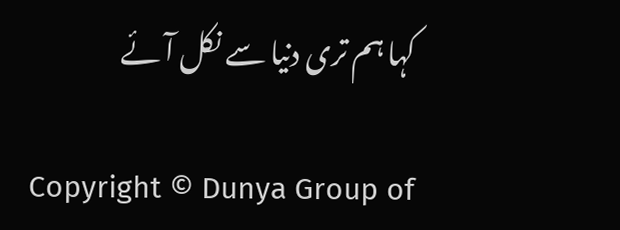کہا ہم تری دنیا سے نکل آئے

Copyright © Dunya Group of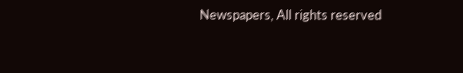Newspapers, All rights reserved